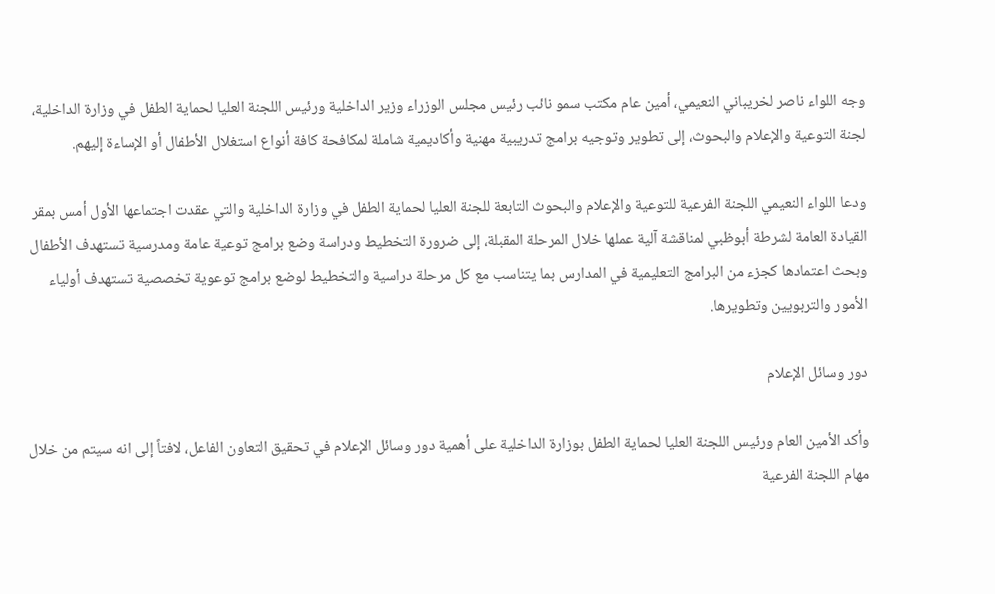وجه اللواء ناصر لخريباني النعيمي، أمين عام مكتب سمو نائب رئيس مجلس الوزراء وزير الداخلية ورئيس اللجنة العليا لحماية الطفل في وزارة الداخلية، لجنة التوعية والإعلام والبحوث، إلى تطوير وتوجيه برامج تدريبية مهنية وأكاديمية شاملة لمكافحة كافة أنواع استغلال الأطفال أو الإساءة إليهم.

ودعا اللواء النعيمي اللجنة الفرعية للتوعية والإعلام والبحوث التابعة للجنة العليا لحماية الطفل في وزارة الداخلية والتي عقدت اجتماعها الأول أمس بمقر القيادة العامة لشرطة أبوظبي لمناقشة آلية عملها خلال المرحلة المقبلة، إلى ضرورة التخطيط ودراسة وضع برامج توعية عامة ومدرسية تستهدف الأطفال وبحث اعتمادها كجزء من البرامج التعليمية في المدارس بما يتناسب مع كل مرحلة دراسية والتخطيط لوضع برامج توعوية تخصصية تستهدف أولياء الأمور والتربويين وتطويرها.

دور وسائل الإعلام

وأكد الأمين العام ورئيس اللجنة العليا لحماية الطفل بوزارة الداخلية على أهمية دور وسائل الإعلام في تحقيق التعاون الفاعل، لافتاً إلى انه سيتم من خلال مهام اللجنة الفرعية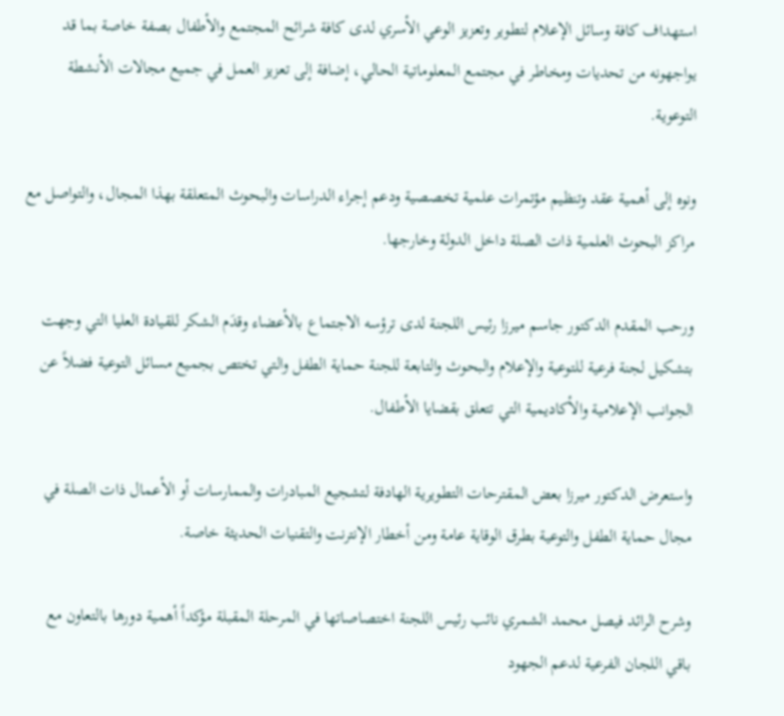استهداف كافة وسائل الإعلام لتطوير وتعزيز الوعي الأسري لدى كافة شرائح المجتمع والأطفال بصفة خاصة بما قد يواجهونه من تحديات ومخاطر في مجتمع المعلوماتية الحالي، إضافة إلى تعزيز العمل في جميع مجالات الأنشطة التوعوية.

ونوه إلى أهمية عقد وتنظيم مؤتمرات علمية تخصصية ودعم إجراء الدراسات والبحوث المتعلقة بهذا المجال، والتواصل مع مراكز البحوث العلمية ذات الصلة داخل الدولة وخارجها.

ورحب المقدم الدكتور جاسم ميرزا رئيس اللجنة لدى ترؤسه الاجتماع بالأعضاء وقدَم الشكر للقيادة العليا التي وجهت بتشكيل لجنة فرعية للتوعية والإعلام والبحوث والتابعة للجنة حماية الطفل والتي تختص بجميع مسائل التوعية فضلاً عن الجوانب الإعلامية والأكاديمية التي تتعلق بقضايا الأطفال.

واستعرض الدكتور ميرزا بعض المقترحات التطويرية الهادفة لتشجيع المبادرات والممارسات أو الأعمال ذات الصلة في مجال حماية الطفل والتوعية بطرق الوقاية عامة ومن أخطار الإنترنت والتقنيات الحديثة خاصة.

وشرح الرائد فيصل محمد الشمري نائب رئيس اللجنة اختصاصاتها في المرحلة المقبلة مؤكداً أهمية دورها بالتعاون مع باقي اللجان الفرعية لدعم الجهود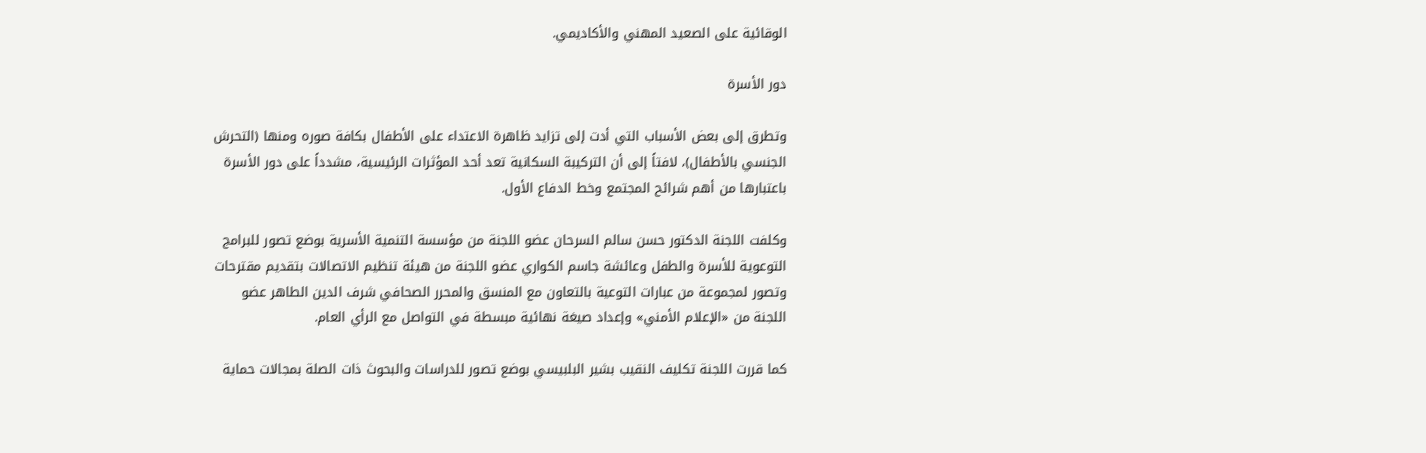الوقائية على الصعيد المهني والأكاديمي.

دور الأسرة

وتطرق إلى بعض الأسباب التي أدت إلى تزايد ظاهرة الاعتداء على الأطفال بكافة صوره ومنها (التحرش الجنسي بالأطفال)، لافتاً إلى أن التركيبة السكانية تعد أحد المؤثرات الرئيسية، مشدداً على دور الأسرة باعتبارها من أهم شرائح المجتمع وخط الدفاع الأول.

وكلفت اللجنة الدكتور حسن سالم السرحان عضو اللجنة من مؤسسة التنمية الأسرية بوضع تصور للبرامج التوعوية للأسرة والطفل وعائشة جاسم الكواري عضو اللجنة من هيئة تنظيم الاتصالات بتقديم مقترحات وتصور لمجموعة من عبارات التوعية بالتعاون مع المنسق والمحرر الصحافي شرف الدين الطاهر عضو اللجنة من «الإعلام الأمني» وإعداد صيغة نهائية مبسطة في التواصل مع الرأي العام.

كما قررت اللجنة تكليف النقيب بشير البلبيسي بوضع تصور للدراسات والبحوث ذات الصلة بمجالات حماية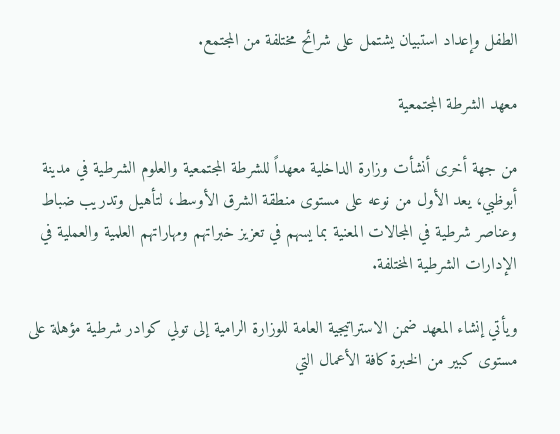الطفل وإعداد استبيان يشتمل على شرائح مختلفة من المجتمع.

معهد الشرطة المجتمعية

من جهة أخرى أنشأت وزارة الداخلية معهداً للشرطة المجتمعية والعلوم الشرطية في مدينة أبوظبي، يعد الأول من نوعه على مستوى منطقة الشرق الأوسط، لتأهيل وتدريب ضباط وعناصر شرطية في المجالات المعنية بما يسهم في تعزيز خبراتهم ومهاراتهم العلمية والعملية في الإدارات الشرطية المختلفة.

ويأتي إنشاء المعهد ضمن الاستراتيجية العامة للوزارة الرامية إلى تولي كوادر شرطية مؤهلة على مستوى كبير من الخبرة كافة الأعمال التي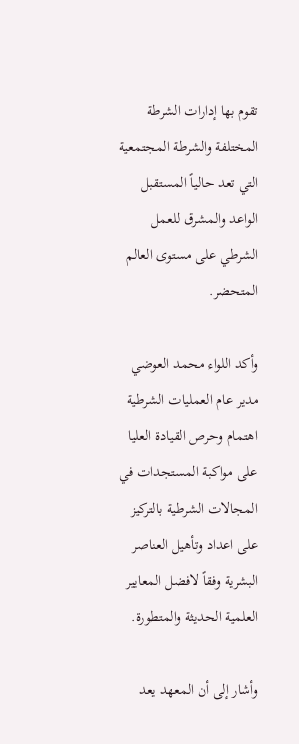تقوم بها إدارات الشرطة المختلفة والشرطة المجتمعية التي تعد حالياً المستقبل الواعد والمشرق للعمل الشرطي على مستوى العالم المتحضر.

وأكد اللواء محمد العوضي مدير عام العمليات الشرطية اهتمام وحرص القيادة العليا على مواكبة المستجدات في المجالات الشرطية بالتركيز على اعداد وتأهيل العناصر البشرية وفقاً لافضل المعايير العلمية الحديثة والمتطورة.

وأشار إلى أن المعهد يعد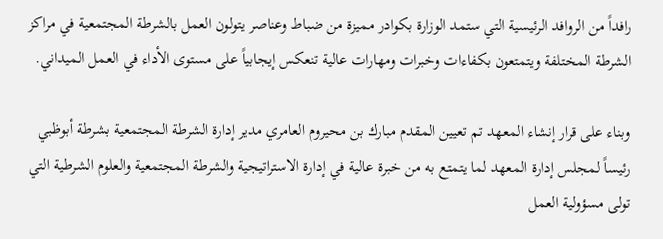رافداً من الروافد الرئيسية التي ستمد الوزارة بكوادر مميزة من ضباط وعناصر يتولون العمل بالشرطة المجتمعية في مراكز الشرطة المختلفة ويتمتعون بكفاءات وخبرات ومهارات عالية تنعكس إيجابياً على مستوى الأداء في العمل الميداني.

وبناء على قرار إنشاء المعهد تم تعيين المقدم مبارك بن محيروم العامري مدير إدارة الشرطة المجتمعية بشرطة أبوظبي رئيساً لمجلس إدارة المعهد لما يتمتع به من خبرة عالية في إدارة الاستراتيجية والشرطة المجتمعية والعلوم الشرطية التي تولى مسؤولية العمل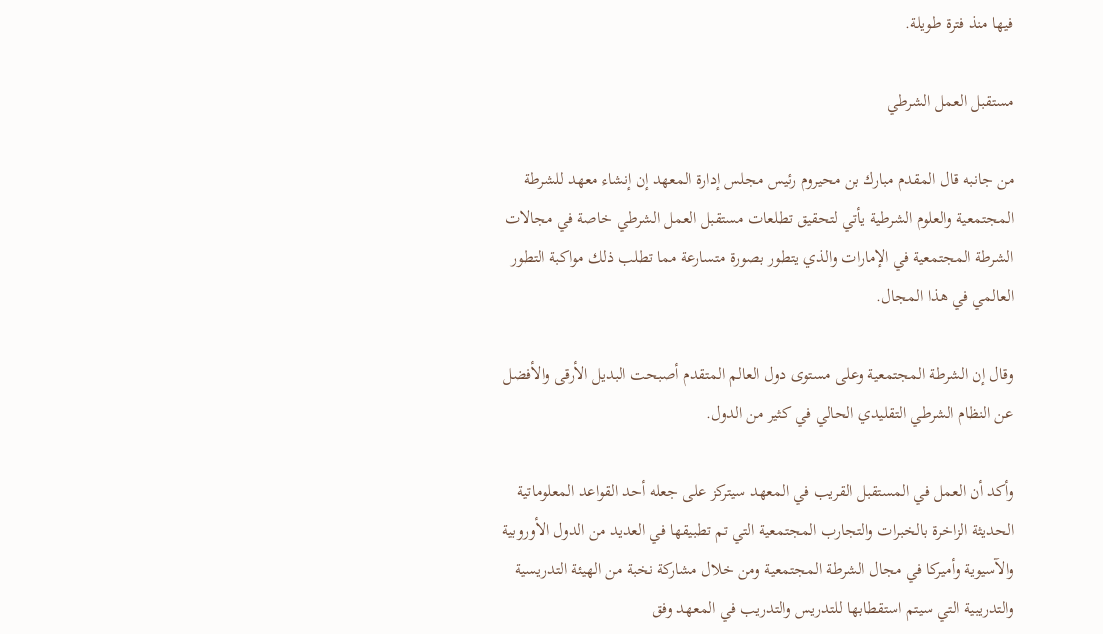فيها منذ فترة طويلة.

مستقبل العمل الشرطي

من جانبه قال المقدم مبارك بن محيروم رئيس مجلس إدارة المعهد إن إنشاء معهد للشرطة المجتمعية والعلوم الشرطية يأتي لتحقيق تطلعات مستقبل العمل الشرطي خاصة في مجالات الشرطة المجتمعية في الإمارات والذي يتطور بصورة متسارعة مما تطلب ذلك مواكبة التطور العالمي في هذا المجال.

وقال إن الشرطة المجتمعية وعلى مستوى دول العالم المتقدم أصبحت البديل الأرقى والأفضل عن النظام الشرطي التقليدي الحالي في كثير من الدول.

وأكد أن العمل في المستقبل القريب في المعهد سيتركز على جعله أحد القواعد المعلوماتية الحديثة الزاخرة بالخبرات والتجارب المجتمعية التي تم تطبيقها في العديد من الدول الأوروبية والآسيوية وأميركا في مجال الشرطة المجتمعية ومن خلال مشاركة نخبة من الهيئة التدريسية والتدريبية التي سيتم استقطابها للتدريس والتدريب في المعهد وفق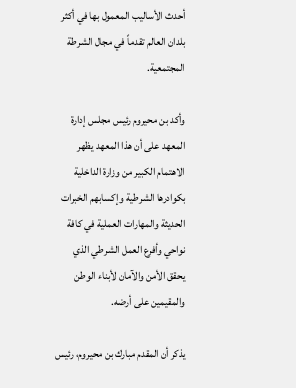أحدث الأساليب المعمول بها في أكثر بلدان العالم تقدماً في مجال الشرطة المجتمعية.

وأكد بن محيروم رئيس مجلس إدارة المعهد على أن هذا المعهد يظهر الاهتمام الكبير من وزارة الداخلية بكوادرها الشرطية وإكسابهم الخبرات الحديثة والمهارات العملية في كافة نواحي وأفرع العمل الشرطي الذي يحقق الأمن والآمان لأبناء الوطن والمقيمين على أرضه.

يذكر أن المقدم مبارك بن محيروم، رئيس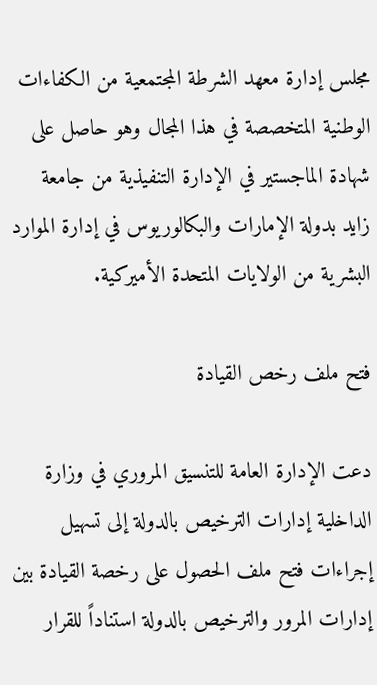مجلس إدارة معهد الشرطة المجتمعية من الكفاءات الوطنية المتخصصة في هذا المجال وهو حاصل على شهادة الماجستير في الإدارة التنفيذية من جامعة زايد بدولة الإمارات والبكالوريوس في إدارة الموارد البشرية من الولايات المتحدة الأميركية.

فتح ملف رخص القيادة

دعت الإدارة العامة للتنسيق المروري في وزارة الداخلية إدارات الترخيص بالدولة إلى تسهيل إجراءات فتح ملف الحصول على رخصة القيادة بين إدارات المرور والترخيص بالدولة استناداً للقرار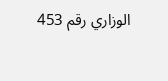الوزاري رقم 453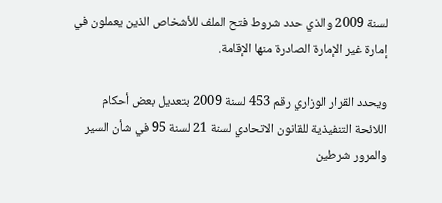لسنة 2009 والذي حدد شروط فتح الملف للأشخاص الذين يعملون في إمارة غير الإمارة الصادرة منها الإقامة.

ويحدد القرار الوزاري رقم 453 لسنة 2009 بتعديل بعض أحكام اللائحة التنفيذية للقانون الاتحادي لسنة 21 لسنة 95 في شأن السير والمرور شرطين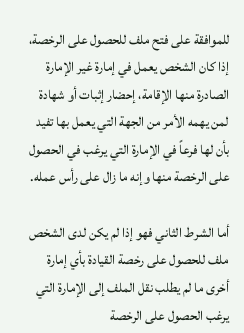للموافقة على فتح ملف للحصول على الرخصة، إذا كان الشخص يعمل في إمارة غير الإمارة الصادرة منها الإقامة، إحضار إثبات أو شهادة لمن يهمه الأمر من الجهة التي يعمل بها تفيد بأن لها فرعاً في الإمارة التي يرغب في الحصول على الرخصة منها وإنه ما زال على رأس عمله.

أما الشرط الثاني فهو إذا لم يكن لدى الشخص ملف للحصول على رخصة القيادة بأي إمارة أخرى ما لم يطلب نقل الملف إلى الإمارة التي يرغب الحصول على الرخصة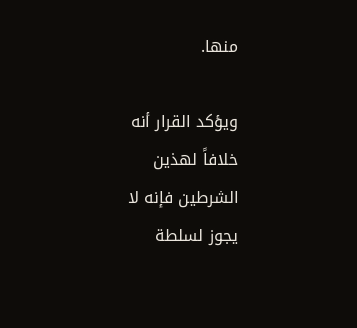منها.

ويؤكد القرار أنه خلافاً لهذين الشرطين فإنه لا يجوز لسلطة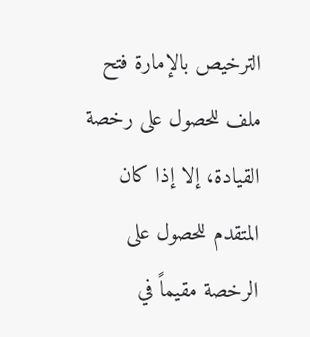الترخيص بالإمارة فتح ملف للحصول على رخصة القيادة، إلا إذا كان المتقدم للحصول على الرخصة مقيماً في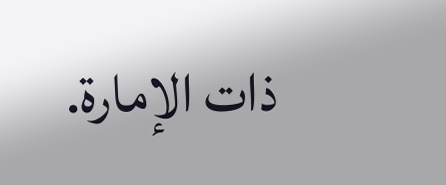ذات الإمارة.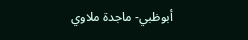أبوظبي- ماجدة ملاوي